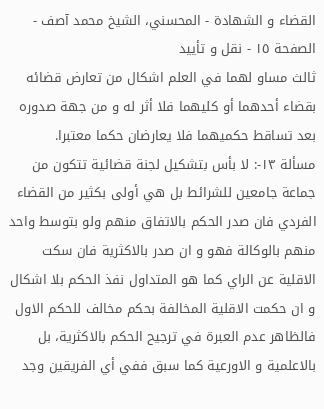القضاء و الشهادة - المحسني، الشيخ محمد آصف - الصفحة ١٥ - نقل و تأييد
ثالث مساو لهما في العلم اشكال من تعارض قضائه بقضاء أحدهما أو كليهما فلا أثر له و من جهة صدوره بعد تساقط حكميهما فلا يعارضان حكما معتبرا.
مسألة ١٣-: لا بأس بتشكيل لجنة قضائية تتكون من جماعة جامعين للشرائط بل هي أولى بكثير من القضاء الفردي فان صدر الحكم بالاتفاق منهم ولو بتوسط واحد منهم بالوكالة فهو و ان صدر بالاكثرية فان سكت الاقلية عن الراي كما هو المتداول نفذ الحكم بلا اشكال و ان حكمت الاقلية المخالفة بحكم مخالف للحكم الاول فالظاهر عدم العبرة في ترجيح الحكم بالاكثرية، بل بالاعلمية و الاورعية كما سبق ففي أي الفريقين وجد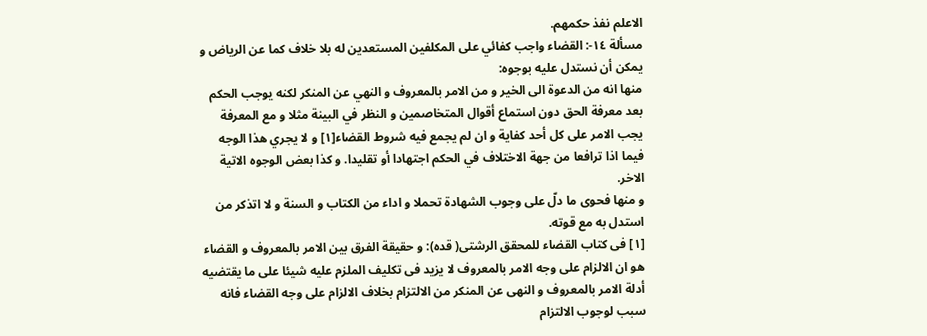الاعلم نفذ حكمهم.
مسألة ١٤-: القضاء واجب كفائي على المكلفين المستعدين له بلا خلاف كما عن الرياض و يمكن أن نستدل عليه بوجوه:
منها انه من الدعوة الى الخير و من الامر بالمعروف و النهي عن المنكر لكنه يوجب الحكم بعد معرفة الحق دون استماع أقوال المتخاصمين و النظر في البينة مثلا و مع المعرفة يجب الامر على كل أحد كفاية و ان لم يجمع فيه شروط القضاء[١] و لا يجري هذا الوجه فيما اذا ترافعا من جهة الاختلاف في الحكم اجتهادا أو تقليدا. و كذا بعض الوجوه الاتية الاخر.
و منها فحوى ما دلّ على وجوب الشهادة تحملا و اداء من الكتاب و السنة و لا اتذكر من استدل به مع قوته.
[١] فى كتاب القضاء للمحقق الرشتى( قده): و حقيقة الفرق بين الامر بالمعروف و القضاء هو ان الالزام على وجه الامر بالمعروف لا يزيد فى تكليف الملزم عليه شيئا على ما يقتضيه أدلة الامر بالمعروف و النهى عن المنكر من الالتزام بخلاف الالزام على وجه القضاء فانه سبب لوجوب الالتزام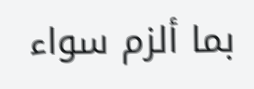بما ألزم سواء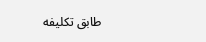طابق تكليفه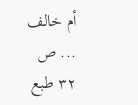أم خالف ... ص ٣٢ طبع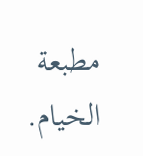مطبعة الخيام.